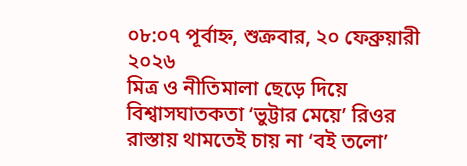০৮:০৭ পূর্বাহ্ন, শুক্রবার, ২০ ফেব্রুয়ারী ২০২৬
মিত্র ও নীতিমালা ছেড়ে দিয়ে বিশ্বাসঘাতকতা ‘ভুট্টার মেয়ে’ রিওর রাস্তায় থামতেই চায় না ‘বই তলো’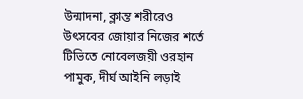উন্মাদনা, ক্লান্ত শরীরেও উৎসবের জোয়ার নিজের শর্তে টিভিতে নোবেলজয়ী ওরহান পামুক, দীর্ঘ আইনি লড়াই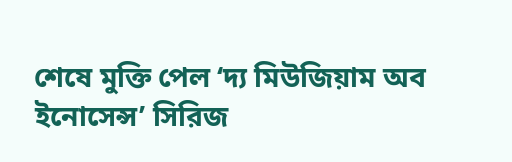শেষে মুক্তি পেল ‘দ্য মিউজিয়াম অব ইনোসেন্স’ সিরিজ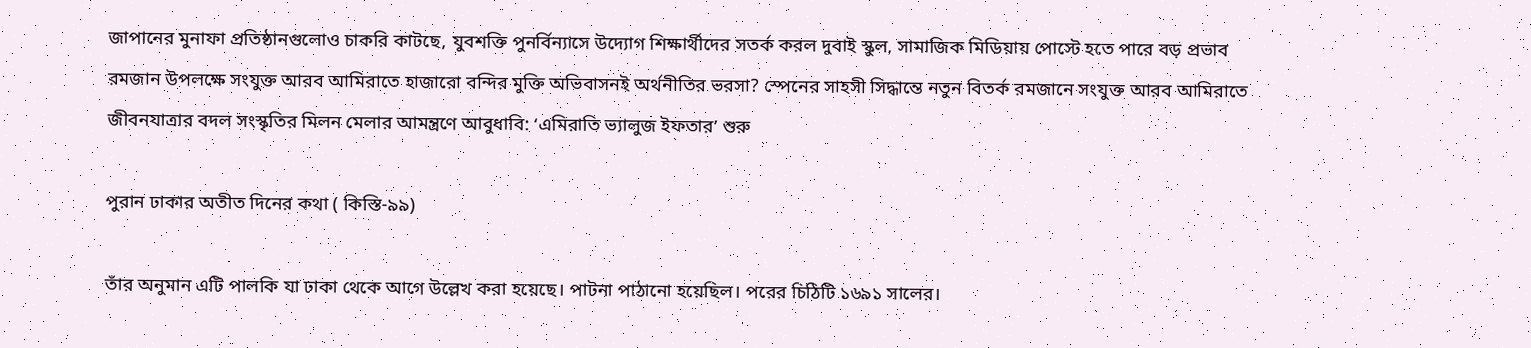জাপানের মুনাফা প্রতিষ্ঠানগুলোও চাকরি কাটছে, যুবশক্তি পুনর্বিন্যাসে উদ্যোগ শিক্ষার্থীদের সতর্ক করল দুবাই স্কুল, সামাজিক মিডিয়ায় পোস্টে হতে পারে বড় প্রভাব রমজান উপলক্ষে সংযুক্ত আরব আমিরাতে হাজারো বন্দির মুক্তি অভিবাসনই অর্থনীতির ভরসা? স্পেনের সাহসী সিদ্ধান্তে নতুন বিতর্ক রমজানে সংযুক্ত আরব আমিরাতে জীবনযাত্রার বদল সংস্কৃতির মিলন মেলার আমন্ত্রণে আবুধাবি: ‘এমিরাতি ভ্যালুজ ইফতার’ শুরু

পুরান ঢাকার অতীত দিনের কথা ( কিস্তি-৯৯)

তাঁর অনুমান এটি পালকি যা ঢাকা থেকে আগে উল্লেখ করা হয়েছে। পাটনা পাঠানো হয়েছিল। পরের চিঠিটি ১৬৯১ সালের।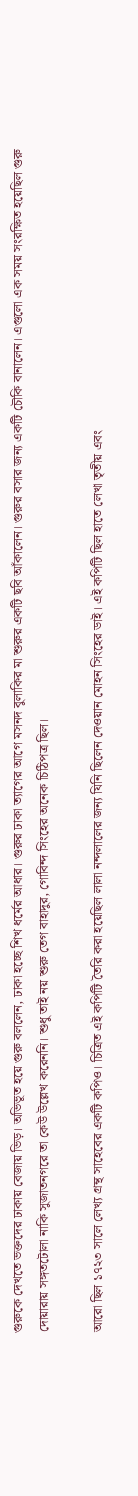গুরুকে দেখতে ভক্তদের ঢাকায় বেজায় ভিড়। অভিভূত হয়ে গুরু বললেন, ঢাকা হচ্ছে শিখ ধর্মের আধার। গুরুর ঢাকা ত্যাগের আগে মসনদ বুলাকির মা শুরুর একটি ছবি আঁকালেন। গুরুর বসার জন্য একটি চৌকি বানালেন। এগুলো এক সময় সংরক্ষিত হয়েছিল গুরু দোয়ারায় সঙ্গতটোলা নাকি সুজাতনগরে তা কেউ উল্লেখ করেননি। শুধু তাই নয় শুরু তেগ বাহাদুর, গোবিন্দ সিংহের অনেক চিঠিপত্র ছিল।

আরো ছিল ১৭২৩ সালে লেখ্য গ্রন্থ সাহেবের একটি কপিও। চিত্রিত এই কপিটি তৈরি করা হয়েছিল লালা নন্দলালের জন্য যিনি ছিলেন দেওয়ান মোহন সিংহের ডাই। এই কপিটি ছিল হাতে লেখা তৃতীয় এবং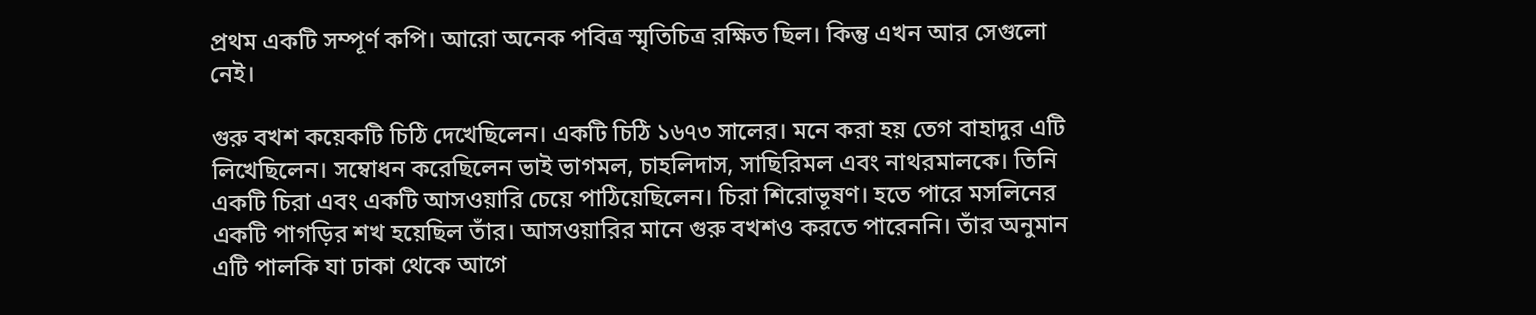প্রথম একটি সম্পূর্ণ কপি। আরো অনেক পবিত্র স্মৃতিচিত্র রক্ষিত ছিল। কিন্তু এখন আর সেগুলো নেই।

গুরু বখশ কয়েকটি চিঠি দেখেছিলেন। একটি চিঠি ১৬৭৩ সালের। মনে করা হয় তেগ বাহাদুর এটি লিখেছিলেন। সম্বোধন করেছিলেন ভাই ভাগমল, চাহলিদাস, সাছিরিমল এবং নাথরমালকে। তিনি একটি চিরা এবং একটি আসওয়ারি চেয়ে পাঠিয়েছিলেন। চিরা শিরোভূষণ। হতে পারে মসলিনের একটি পাগড়ির শখ হয়েছিল তাঁর। আসওয়ারির মানে গুরু বখশও করতে পারেননি। তাঁর অনুমান এটি পালকি যা ঢাকা থেকে আগে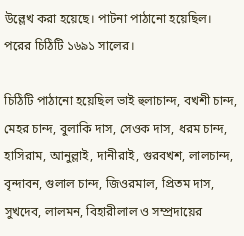উল্লেখ করা হয়েছে। পাটনা পাঠানো হয়েছিল। পরের চিঠিটি ১৬৯১ সালের।

চিঠিটি পাঠানো হয়েছিল ভাই হুলাচান্দ, বখশী চান্দ, মেহর চান্দ, বুলাকি দাস, সেওক দাস, ধরম চান্দ, হাসিরাম, আনুল্লাই, দানীরাই, গুরবখশ, লালচান্দ, বৃন্দাবন, গুলাল চান্দ, জিওরমাল, প্রিতম দাস, সুখদেব, লালমন, বিহারীলাল ও সম্প্রদায়ের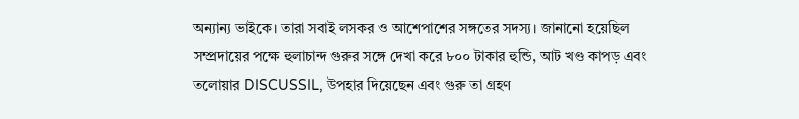অন্যান্য ভাইকে। তারা সবাই লসকর ও আশেপাশের সঙ্গতের সদস্য। জানানো হয়েছিল সম্প্রদায়ের পক্ষে হুলাচান্দ গুরুর সঙ্গে দেখা করে ৮০০ টাকার হুন্ডি, আট খণ্ড কাপড় এবং তলোয়ার DISCUSSIL, উপহার দিয়েছেন এবং গুরু তা গ্রহণ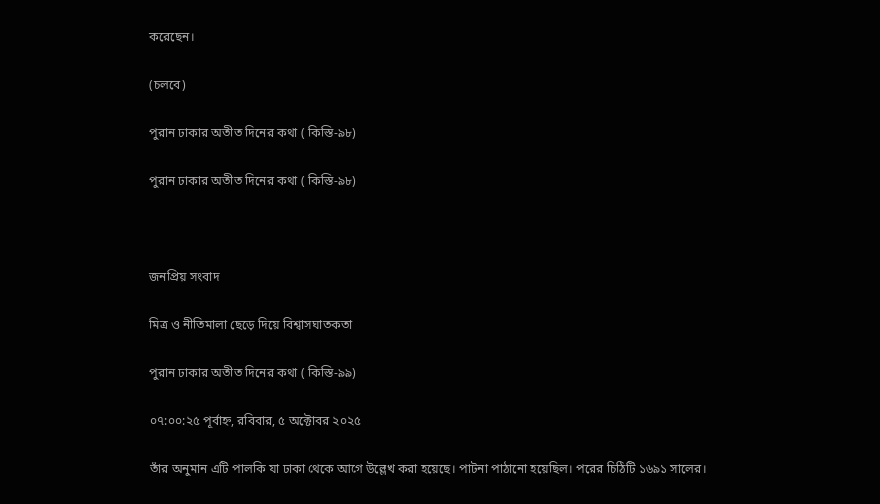করেছেন।

(চলবে)

পুরান ঢাকার অতীত দিনের কথা ( কিস্তি-৯৮)

পুরান ঢাকার অতীত দিনের কথা ( কিস্তি-৯৮)



জনপ্রিয় সংবাদ

মিত্র ও নীতিমালা ছেড়ে দিয়ে বিশ্বাসঘাতকতা

পুরান ঢাকার অতীত দিনের কথা ( কিস্তি-৯৯)

০৭:০০:২৫ পূর্বাহ্ন, রবিবার, ৫ অক্টোবর ২০২৫

তাঁর অনুমান এটি পালকি যা ঢাকা থেকে আগে উল্লেখ করা হয়েছে। পাটনা পাঠানো হয়েছিল। পরের চিঠিটি ১৬৯১ সালের।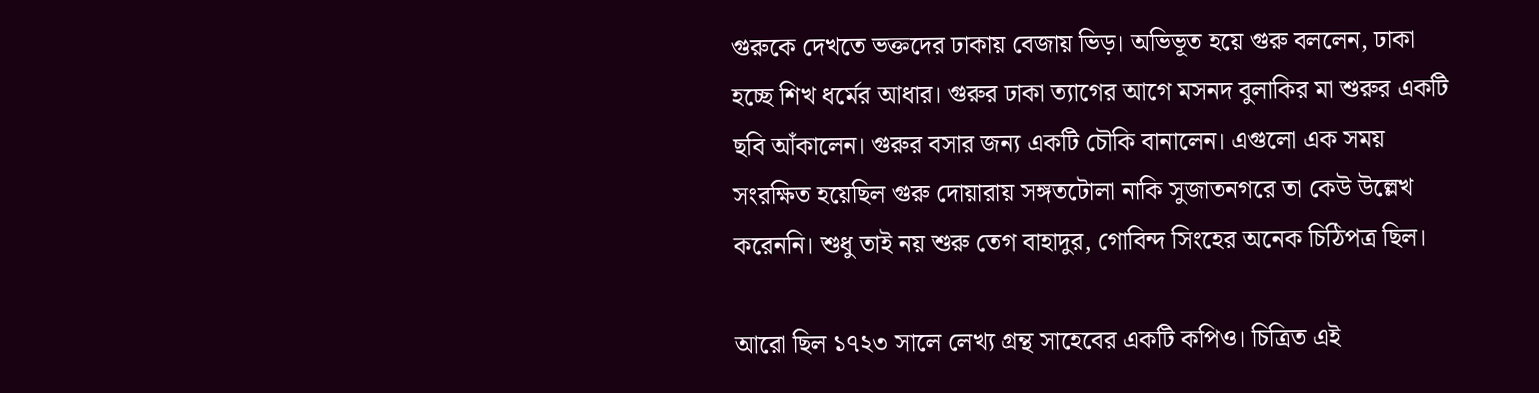গুরুকে দেখতে ভক্তদের ঢাকায় বেজায় ভিড়। অভিভূত হয়ে গুরু বললেন, ঢাকা হচ্ছে শিখ ধর্মের আধার। গুরুর ঢাকা ত্যাগের আগে মসনদ বুলাকির মা শুরুর একটি ছবি আঁকালেন। গুরুর বসার জন্য একটি চৌকি বানালেন। এগুলো এক সময় সংরক্ষিত হয়েছিল গুরু দোয়ারায় সঙ্গতটোলা নাকি সুজাতনগরে তা কেউ উল্লেখ করেননি। শুধু তাই নয় শুরু তেগ বাহাদুর, গোবিন্দ সিংহের অনেক চিঠিপত্র ছিল।

আরো ছিল ১৭২৩ সালে লেখ্য গ্রন্থ সাহেবের একটি কপিও। চিত্রিত এই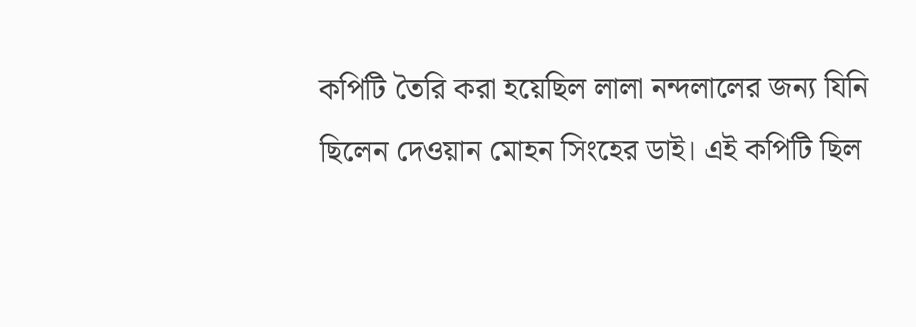কপিটি তৈরি করা হয়েছিল লালা নন্দলালের জন্য যিনি ছিলেন দেওয়ান মোহন সিংহের ডাই। এই কপিটি ছিল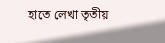হাতে লেখা তৃতীয়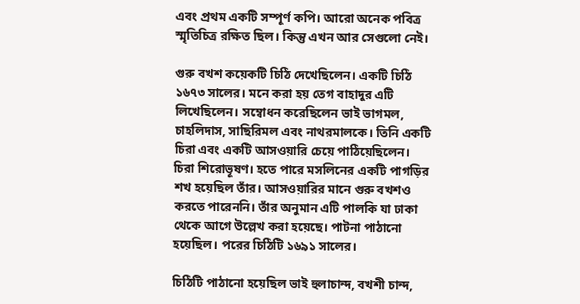এবং প্রথম একটি সম্পূর্ণ কপি। আরো অনেক পবিত্র স্মৃতিচিত্র রক্ষিত ছিল। কিন্তু এখন আর সেগুলো নেই।

গুরু বখশ কয়েকটি চিঠি দেখেছিলেন। একটি চিঠি ১৬৭৩ সালের। মনে করা হয় তেগ বাহাদুর এটি লিখেছিলেন। সম্বোধন করেছিলেন ভাই ভাগমল, চাহলিদাস, সাছিরিমল এবং নাথরমালকে। তিনি একটি চিরা এবং একটি আসওয়ারি চেয়ে পাঠিয়েছিলেন। চিরা শিরোভূষণ। হতে পারে মসলিনের একটি পাগড়ির শখ হয়েছিল তাঁর। আসওয়ারির মানে গুরু বখশও করতে পারেননি। তাঁর অনুমান এটি পালকি যা ঢাকা থেকে আগে উল্লেখ করা হয়েছে। পাটনা পাঠানো হয়েছিল। পরের চিঠিটি ১৬৯১ সালের।

চিঠিটি পাঠানো হয়েছিল ভাই হুলাচান্দ, বখশী চান্দ,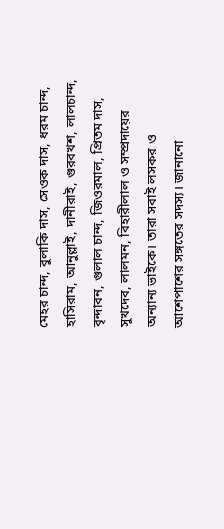মেহর চান্দ, বুলাকি দাস, সেওক দাস, ধরম চান্দ, হাসিরাম, আনুল্লাই, দানীরাই, গুরবখশ, লালচান্দ, বৃন্দাবন, গুলাল চান্দ, জিওরমাল, প্রিতম দাস, সুখদেব, লালমন, বিহারীলাল ও সম্প্রদায়ের অন্যান্য ভাইকে। তারা সবাই লসকর ও আশেপাশের সঙ্গতের সদস্য। জানানো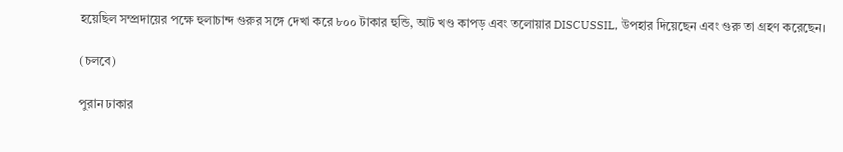হয়েছিল সম্প্রদায়ের পক্ষে হুলাচান্দ গুরুর সঙ্গে দেখা করে ৮০০ টাকার হুন্ডি, আট খণ্ড কাপড় এবং তলোয়ার DISCUSSIL, উপহার দিয়েছেন এবং গুরু তা গ্রহণ করেছেন।

(চলবে)

পুরান ঢাকার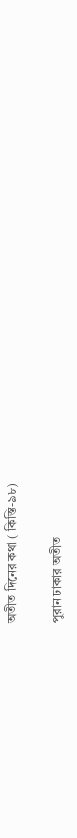অতীত দিনের কথা ( কিস্তি-৯৮)

পুরান ঢাকার অতীত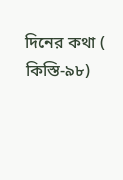দিনের কথা ( কিস্তি-৯৮)